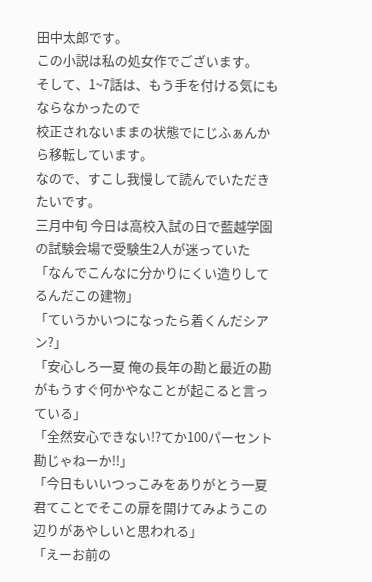田中太郎です。
この小説は私の処女作でございます。
そして、1~7話は、もう手を付ける気にもならなかったので
校正されないままの状態でにじふぁんから移転しています。
なので、すこし我慢して読んでいただきたいです。
三月中旬 今日は高校入試の日で藍越学園の試験会場で受験生2人が迷っていた
「なんでこんなに分かりにくい造りしてるんだこの建物」
「ていうかいつになったら着くんだシアン?」
「安心しろ一夏 俺の長年の勘と最近の勘がもうすぐ何かやなことが起こると言っている」
「全然安心できない!?てか100パーセント勘じゃねーか!!」
「今日もいいつっこみをありがとう一夏君てことでそこの扉を開けてみようこの辺りがあやしいと思われる」
「えーお前の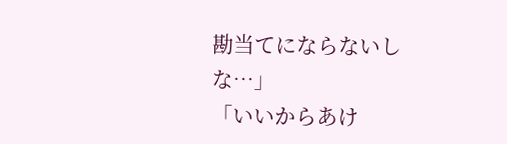勘当てにならないしな…」
「いいからあけ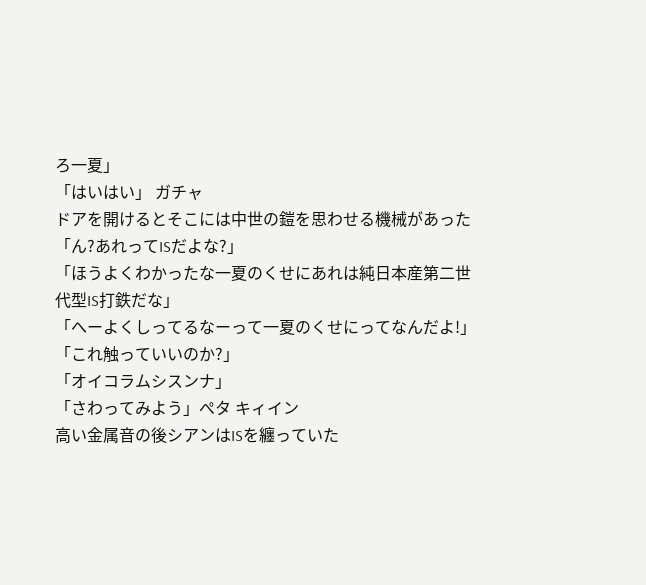ろ一夏」
「はいはい」 ガチャ
ドアを開けるとそこには中世の鎧を思わせる機械があった
「ん?あれってISだよな?」
「ほうよくわかったな一夏のくせにあれは純日本産第二世代型IS打鉄だな」
「へーよくしってるなーって一夏のくせにってなんだよ!」
「これ触っていいのか?」
「オイコラムシスンナ」
「さわってみよう」ぺタ キィイン
高い金属音の後シアンはISを纏っていた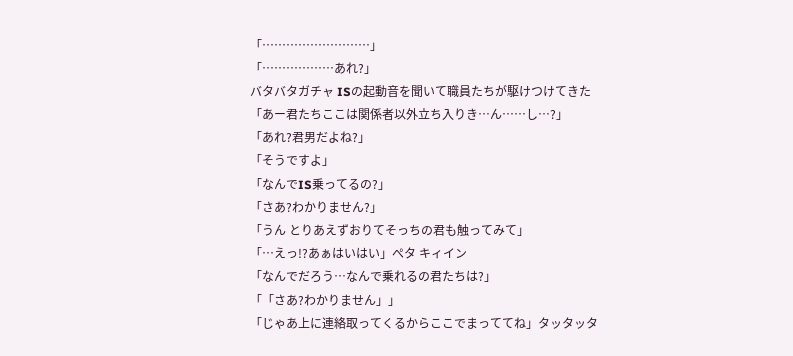「………………………」
「………………あれ?」
バタバタガチャ ISの起動音を聞いて職員たちが駆けつけてきた
「あー君たちここは関係者以外立ち入りき…ん……し…?」
「あれ?君男だよね?」
「そうですよ」
「なんでIS乗ってるの?」
「さあ?わかりません?」
「うん とりあえずおりてそっちの君も触ってみて」
「…えっ!?あぁはいはい」ぺタ キィイン
「なんでだろう…なんで乗れるの君たちは?」
「「さあ?わかりません」」
「じゃあ上に連絡取ってくるからここでまっててね」タッタッタ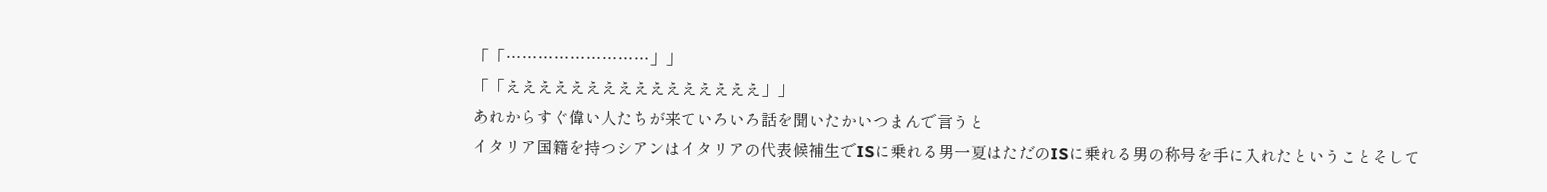「「………………………」」
「「ええええええええええええええええ」」
あれからすぐ偉い人たちが来ていろいろ話を聞いたかいつまんで言うと
イタリア国籍を持つシアンはイタリアの代表候補生でISに乗れる男一夏はただのISに乗れる男の称号を手に入れたということそして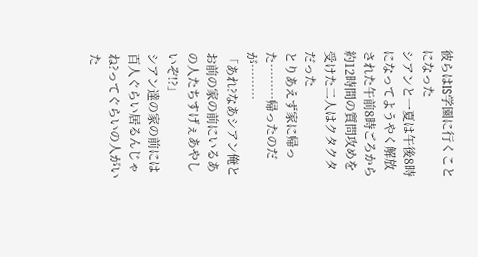彼らはIS学園に行くことになった
シアンと一夏は午後8時になってようやく解放された午前8時ごろから約12時間の質問攻めを受けた二人はクタクタだった
とりあえず家に帰った………帰ったのだが………
「あれ?なあシアン俺とお前の家の前にいるあの人たちすげぇあやしいぞ!?」
シアン達の家の前には百人ぐらい居るんじゃね?ってぐらいの人がいた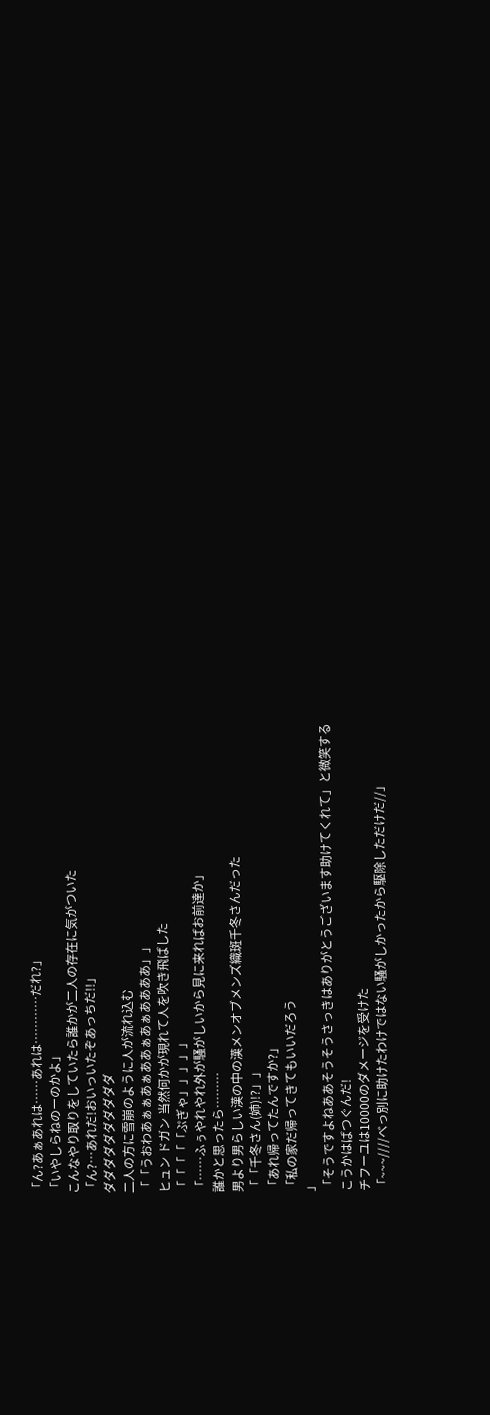「ん?あぁあれは……あれは…………だれ?」
「いやしらねのーのかよ」
こんなやり取りをしていたら誰かが二人の存在に気がついた
「ん?…あれだ!おいっいたぞあっちだ!!」
ダダダダダダダダダダ
二人の方に雪崩のように人が流れ込む
「「うおわあぁぁあぁああぁあぁああああ」」
ヒュン ドガン 当然何かが現れて人を吹き飛ばした
「「「「「ぷぎゃ」」」」」
「……ふぅやれやれ外が騒がしいから見に来ればお前達か」
誰かと思ったら………
男より男らしい漢の中の漢メンオブメンズ織斑千冬さんだった
「「千冬さん(姉)!?」」
「あれ帰ってたんですか?」
「私の家だ帰ってきてもいいだろう
」
「そうですよねああそうそうさっきはありがとうございます助けてくれて」と微笑する
こうかはばつぐんだ!
チフーユは10000のダメージを受けた
「~~~////べっ別に助けたわけではない騒がしかったから駆除しただけだ//」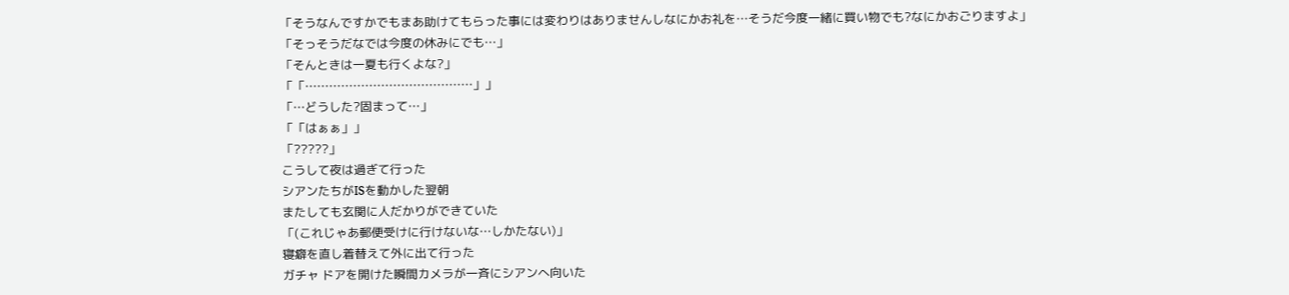「そうなんですかでもまあ助けてもらった事には変わりはありませんしなにかお礼を…そうだ今度一緒に買い物でも?なにかおごりますよ」
「そっそうだなでは今度の休みにでも…」
「そんときは一夏も行くよな?」
「「……………………………………」」
「…どうした?固まって…」
「「はぁぁ」」
「?????」
こうして夜は過ぎて行った
シアンたちがISを動かした翌朝
またしても玄関に人だかりができていた
「(これじゃあ郵便受けに行けないな…しかたない)」
寝癖を直し着替えて外に出て行った
ガチャ ドアを開けた瞬間カメラが一斉にシアンへ向いた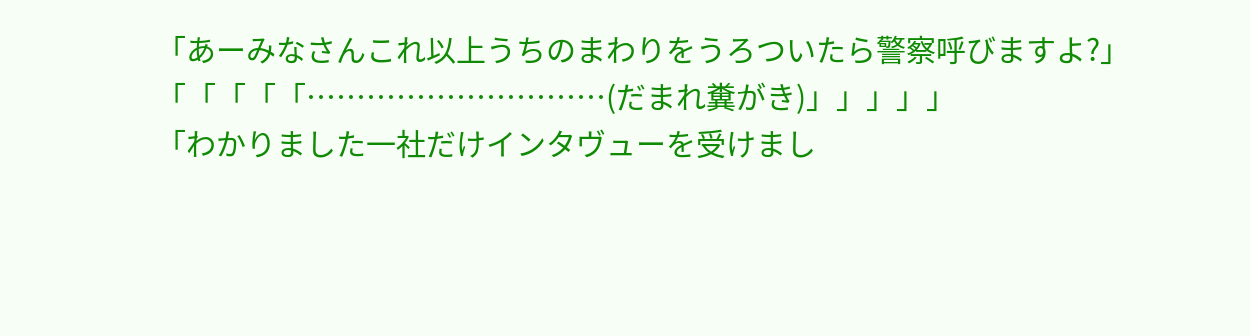「あーみなさんこれ以上うちのまわりをうろついたら警察呼びますよ?」
「「「「「…………………………(だまれ糞がき)」」」」」
「わかりました一社だけインタヴューを受けまし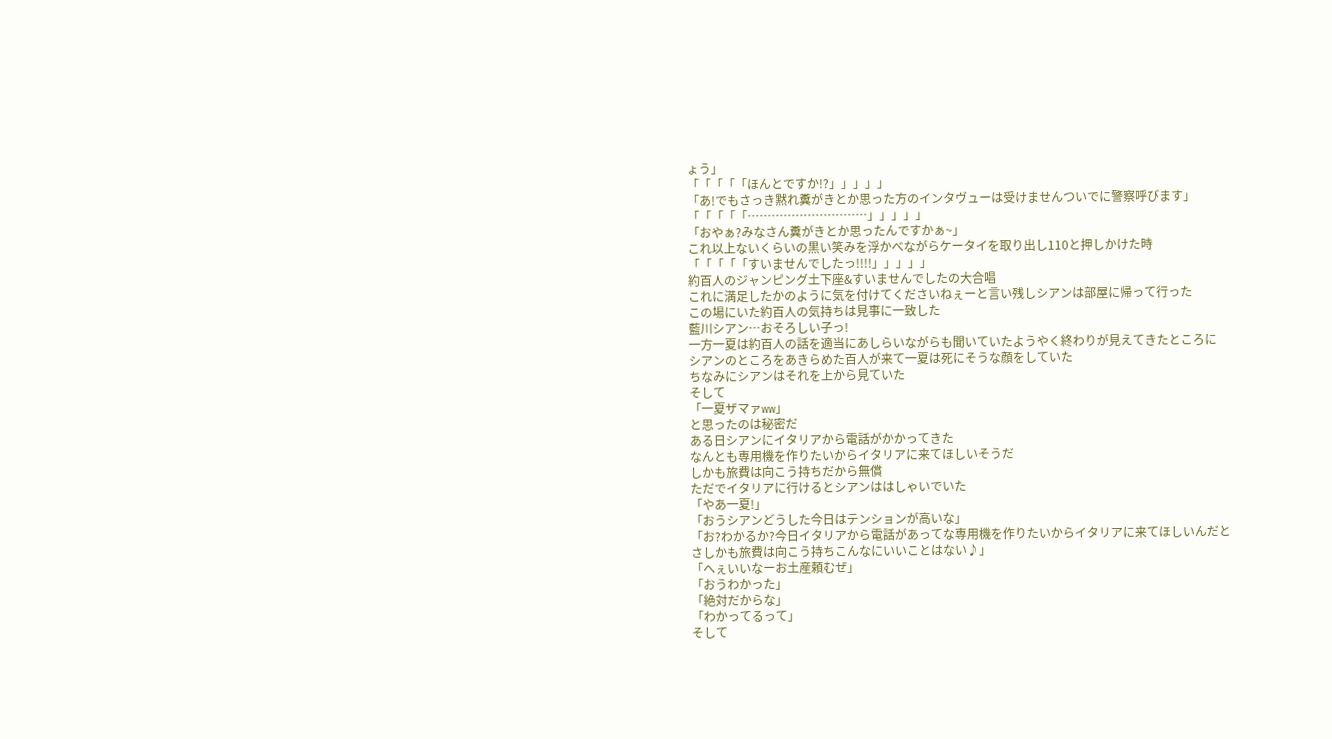ょう」
「「「「「ほんとですか!?」」」」」
「あ!でもさっき黙れ糞がきとか思った方のインタヴューは受けませんついでに警察呼びます」
「「「「「…………………………」」」」」
「おやぁ?みなさん糞がきとか思ったんですかぁ~」
これ以上ないくらいの黒い笑みを浮かべながらケータイを取り出し110と押しかけた時
「「「「「すいませんでしたっ!!!!」」」」」
約百人のジャンピング土下座&すいませんでしたの大合唱
これに満足したかのように気を付けてくださいねぇーと言い残しシアンは部屋に帰って行った
この場にいた約百人の気持ちは見事に一致した
藍川シアン…おそろしい子っ!
一方一夏は約百人の話を適当にあしらいながらも聞いていたようやく終わりが見えてきたところに
シアンのところをあきらめた百人が来て一夏は死にそうな顔をしていた
ちなみにシアンはそれを上から見ていた
そして
「一夏ザマァww」
と思ったのは秘密だ
ある日シアンにイタリアから電話がかかってきた
なんとも専用機を作りたいからイタリアに来てほしいそうだ
しかも旅費は向こう持ちだから無償
ただでイタリアに行けるとシアンははしゃいでいた
「やあ一夏!」
「おうシアンどうした今日はテンションが高いな」
「お?わかるか?今日イタリアから電話があってな専用機を作りたいからイタリアに来てほしいんだとさしかも旅費は向こう持ちこんなにいいことはない♪」
「へぇいいなーお土産頼むぜ」
「おうわかった」
「絶対だからな」
「わかってるって」
そして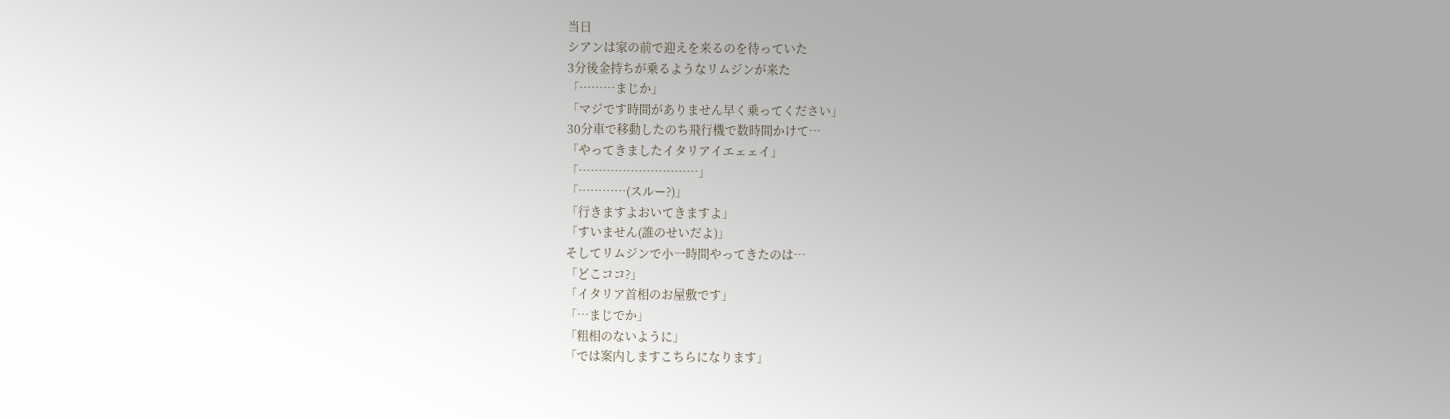当日
シアンは家の前で迎えを来るのを待っていた
3分後金持ちが乗るようなリムジンが来た
「………まじか」
「マジです時間がありません早く乗ってください」
30分車で移動したのち飛行機で数時間かけて…
「やってきましたイタリアイエェェイ」
「…………………………」
「…………(スルー?)」
「行きますよおいてきますよ」
「すいません(誰のせいだよ)」
そしてリムジンで小一時間やってきたのは…
「どこココ?」
「イタリア首相のお屋敷です」
「…まじでか」
「粗相のないように」
「では案内しますこちらになります」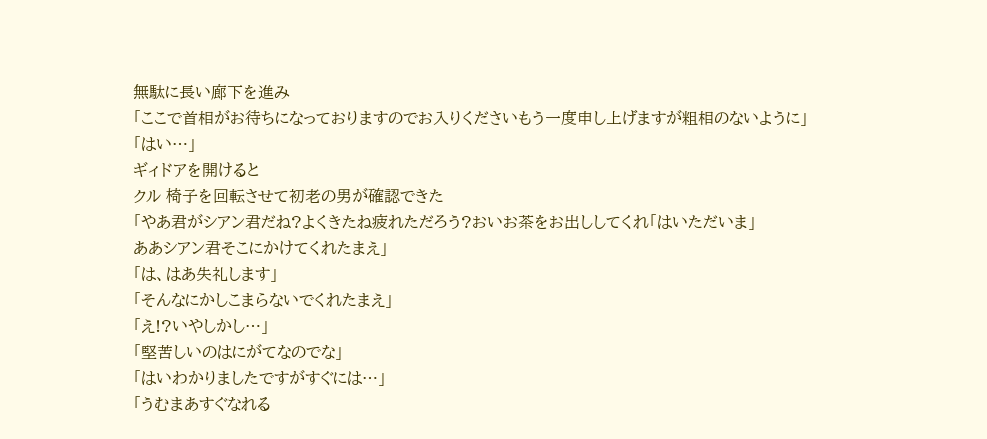無駄に長い廊下を進み
「ここで首相がお待ちになっておりますのでお入りくださいもう一度申し上げますが粗相のないように」
「はい…」
ギィドアを開けると
クル 椅子を回転させて初老の男が確認できた
「やあ君がシアン君だね?よくきたね疲れただろう?おいお茶をお出ししてくれ「はいただいま」
ああシアン君そこにかけてくれたまえ」
「は、はあ失礼します」
「そんなにかしこまらないでくれたまえ」
「え!?いやしかし…」
「堅苦しいのはにがてなのでな」
「はいわかりましたですがすぐには…」
「うむまあすぐなれる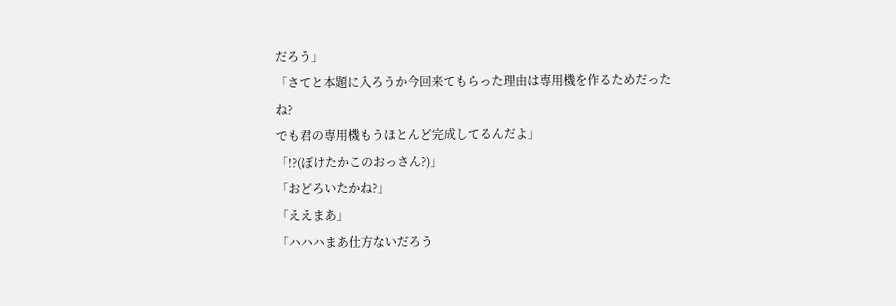だろう」
「さてと本題に入ろうか今回来てもらった理由は専用機を作るためだったね?
でも君の専用機もうほとんど完成してるんだよ」
「!?(ぼけたかこのおっさん?)」
「おどろいたかね?」
「ええまあ」
「ハハハまあ仕方ないだろう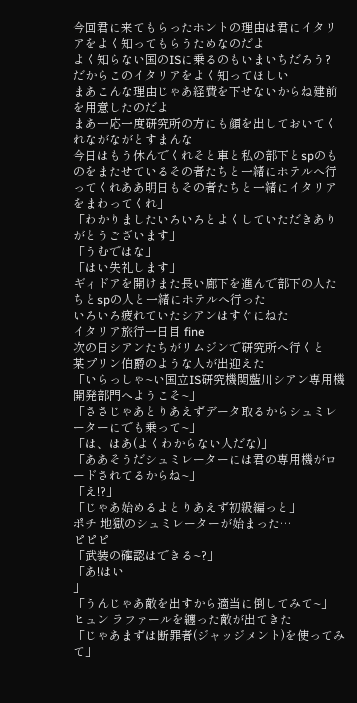今回君に来てもらったホントの理由は君にイタリアをよく知ってもらうためなのだよ
よく知らない国のISに乗るのもいまいちだろう?
だからこのイタリアをよく知ってほしい
まあこんな理由じゃあ経費を下せないからね建前を用意したのだよ
まあ一応一度研究所の方にも顔を出しておいてくれながながとすまんな
今日はもう休んでくれそと車と私の部下とspのものをまたせているその者たちと一緒にホテルへ行ってくれああ明日もその者たちと一緒にイタリアをまわってくれ」
「わかりましたいろいろとよくしていただきありがとうございます」
「うむではな」
「はい失礼します」
ギィドアを開けまた長い廊下を進んで部下の人たちとspの人と一緒にホテルへ行った
いろいろ疲れていたシアンはすぐにねた
イタリア旅行一日目 fine
次の日シアンたちがリムジンで研究所へ行くと
某プリン伯爵のような人が出迎えた
「いらっしゃ~い国立IS研究機関藍川シアン専用機開発部門へようこそ~」
「ささじゃあとりあえずデータ取るからシュミレーターにでも乗って~」
「は、はあ(よくわからない人だな)」
「ああそうだシュミレーターには君の専用機がロードされてるからね~」
「え!?」
「じゃあ始めるよとりあえず初級編っと」
ポチ 地獄のシュミレーターが始まった…
ピピピ
「武装の確認はできる~?」
「あ!はい
」
「うんじゃあ敵を出すから適当に倒してみて~」
ヒュン ラファールを纏った敵が出てきた
「じゃあまずは断罪者(ジャッジメント)を使ってみて」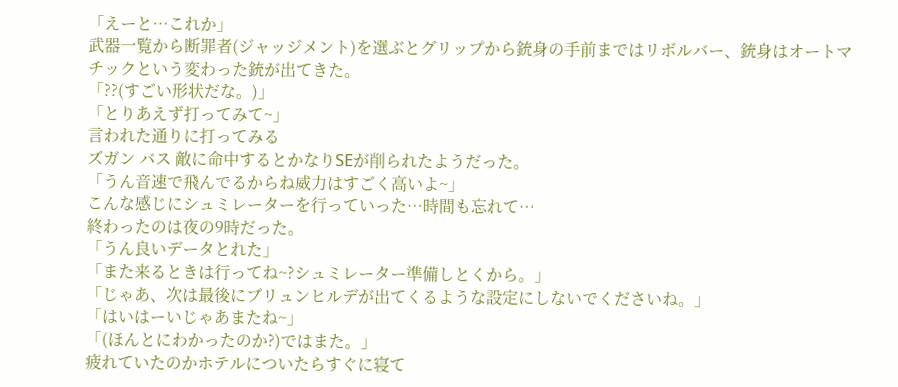「えーと…これか」
武器一覧から断罪者(ジャッジメント)を選ぶとグリップから銃身の手前まではリボルバー、銃身はオートマチックという変わった銃が出てきた。
「??(すごい形状だな。)」
「とりあえず打ってみて~」
言われた通りに打ってみる
ズガン バス 敵に命中するとかなりSEが削られたようだった。
「うん音速で飛んでるからね威力はすごく高いよ~」
こんな感じにシュミレーターを行っていった…時間も忘れて…
終わったのは夜の9時だった。
「うん良いデータとれた」
「また来るときは行ってね~?シュミレーター準備しとくから。」
「じゃあ、次は最後にブリュンヒルデが出てくるような設定にしないでくださいね。」
「はいはーいじゃあまたね~」
「(ほんとにわかったのか?)ではまた。」
疲れていたのかホテルについたらすぐに寝て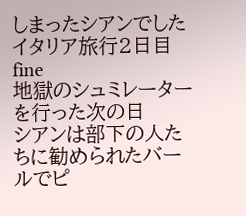しまったシアンでした
イタリア旅行2日目 fine
地獄のシュミレーターを行った次の日
シアンは部下の人たちに勧められたバールでピ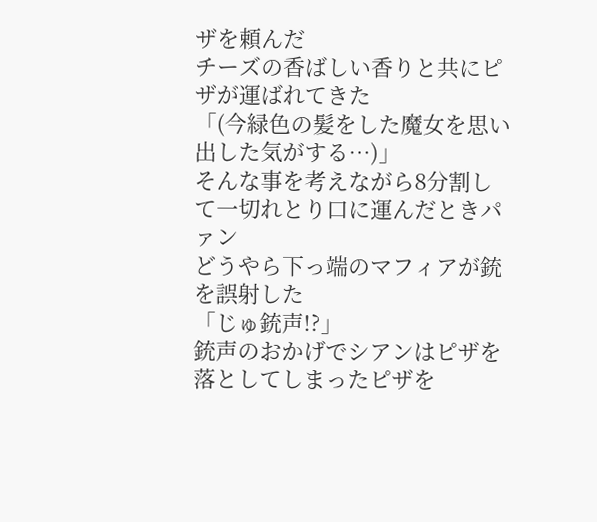ザを頼んだ
チーズの香ばしい香りと共にピザが運ばれてきた
「(今緑色の髪をした魔女を思い出した気がする…)」
そんな事を考えながら8分割して一切れとり口に運んだときパァン
どうやら下っ端のマフィアが銃を誤射した
「じゅ銃声!?」
銃声のおかげでシアンはピザを落としてしまったピザを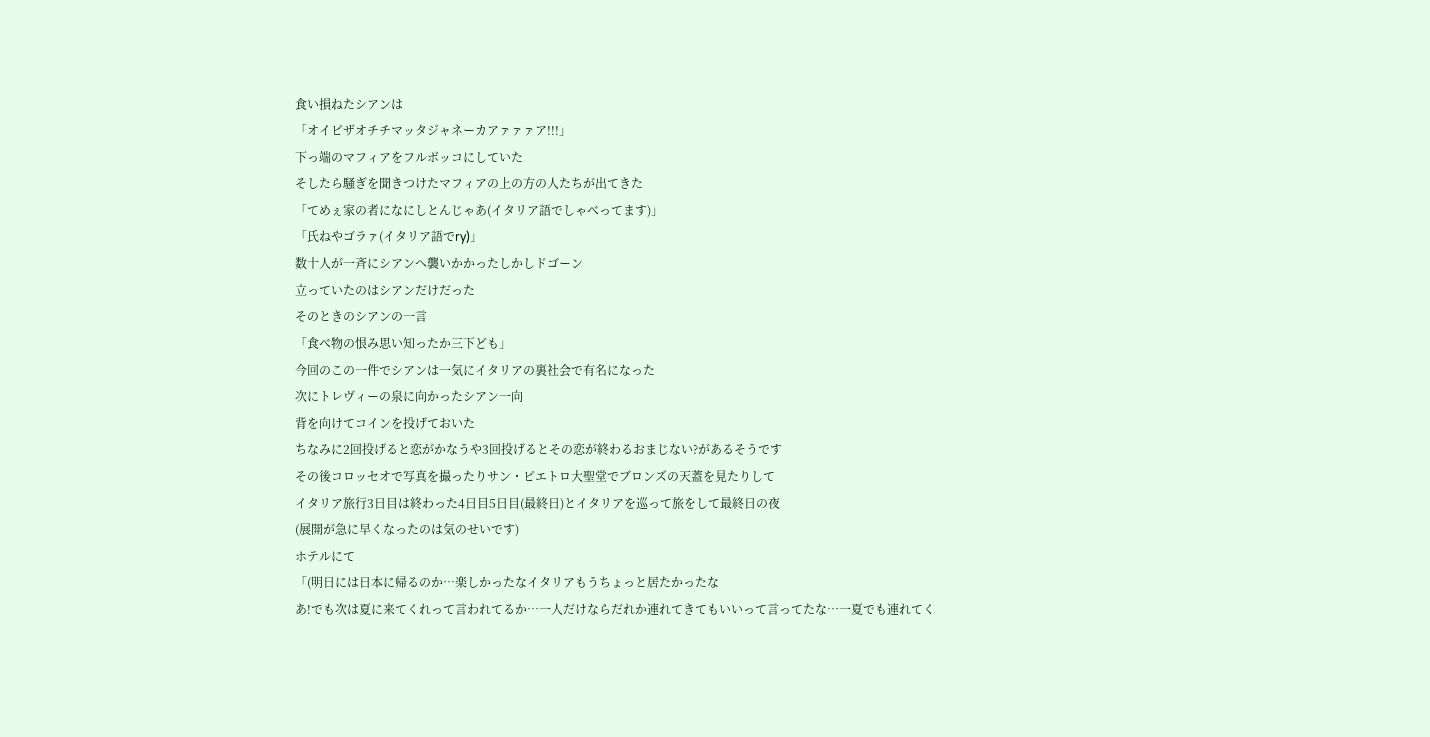食い損ねたシアンは
「オイピザオチチマッタジャネーカアァァァア!!!」
下っ端のマフィアをフルボッコにしていた
そしたら騒ぎを聞きつけたマフィアの上の方の人たちが出てきた
「てめぇ家の者になにしとんじゃあ(イタリア語でしゃべってます)」
「氏ねやゴラァ(イタリア語でry)」
数十人が一斉にシアンへ襲いかかったしかしドゴーン
立っていたのはシアンだけだった
そのときのシアンの一言
「食べ物の恨み思い知ったか三下ども」
今回のこの一件でシアンは一気にイタリアの裏社会で有名になった
次にトレヴィーの泉に向かったシアン一向
背を向けてコインを投げておいた
ちなみに2回投げると恋がかなうや3回投げるとその恋が終わるおまじない?があるそうです
その後コロッセオで写真を撮ったりサン・ピエトロ大聖堂でブロンズの天蓋を見たりして
イタリア旅行3日目は終わった4日目5日目(最終日)とイタリアを巡って旅をして最終日の夜
(展開が急に早くなったのは気のせいです)
ホテルにて
「(明日には日本に帰るのか…楽しかったなイタリアもうちょっと居たかったな
あ!でも次は夏に来てくれって言われてるか…一人だけならだれか連れてきてもいいって言ってたな…一夏でも連れてく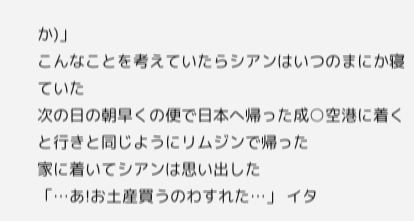か)」
こんなことを考えていたらシアンはいつのまにか寝ていた
次の日の朝早くの便で日本へ帰った成○空港に着くと行きと同じようにリムジンで帰った
家に着いてシアンは思い出した
「…あ!お土産買うのわすれた…」 イタ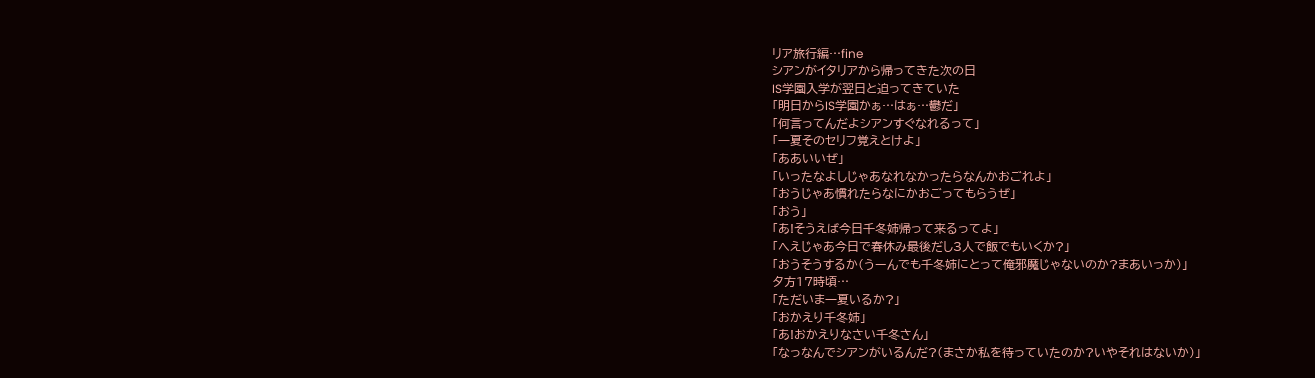リア旅行編…fine
シアンがイタリアから帰ってきた次の日
IS学園入学が翌日と迫ってきていた
「明日からIS学園かぁ…はぁ…鬱だ」
「何言ってんだよシアンすぐなれるって」
「一夏そのセリフ覚えとけよ」
「ああいいぜ」
「いったなよしじゃあなれなかったらなんかおごれよ」
「おうじゃあ慣れたらなにかおごってもらうぜ」
「おう」
「あ!そうえば今日千冬姉帰って来るってよ」
「へえじゃあ今日で春休み最後だし3人で飯でもいくか?」
「おうそうするか(うーんでも千冬姉にとって俺邪魔じゃないのか?まあいっか)」
夕方17時頃…
「ただいま一夏いるか?」
「おかえり千冬姉」
「あ!おかえりなさい千冬さん」
「なっなんでシアンがいるんだ?(まさか私を待っていたのか?いやそれはないか)」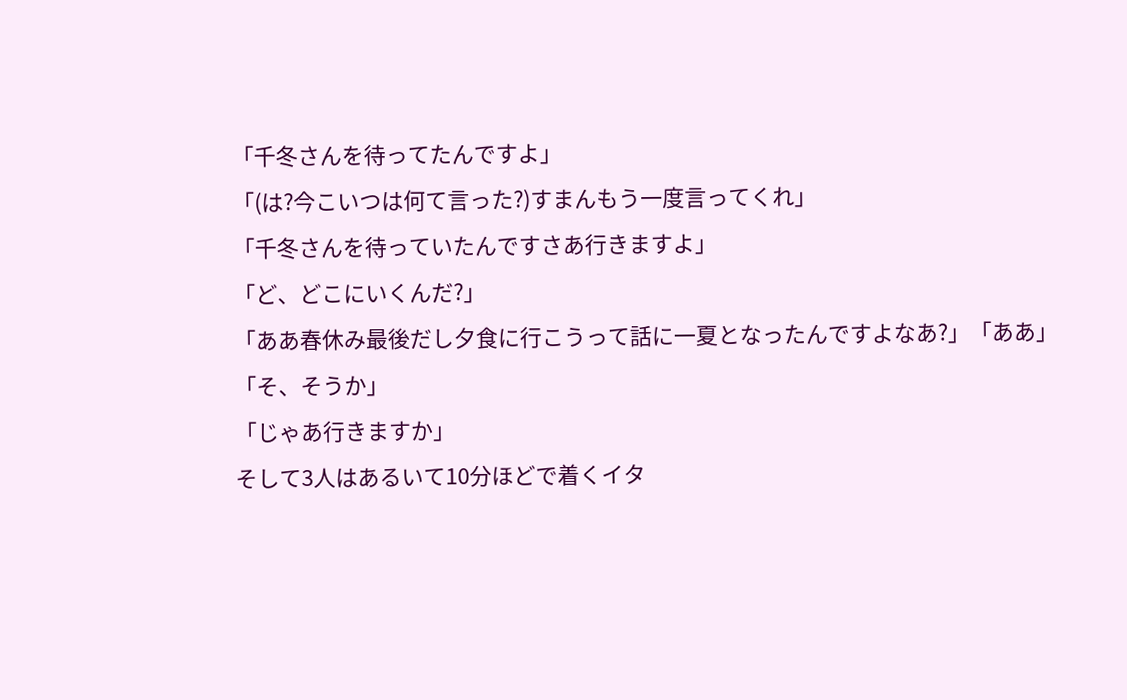「千冬さんを待ってたんですよ」
「(は?今こいつは何て言った?)すまんもう一度言ってくれ」
「千冬さんを待っていたんですさあ行きますよ」
「ど、どこにいくんだ?」
「ああ春休み最後だし夕食に行こうって話に一夏となったんですよなあ?」「ああ」
「そ、そうか」
「じゃあ行きますか」
そして3人はあるいて10分ほどで着くイタ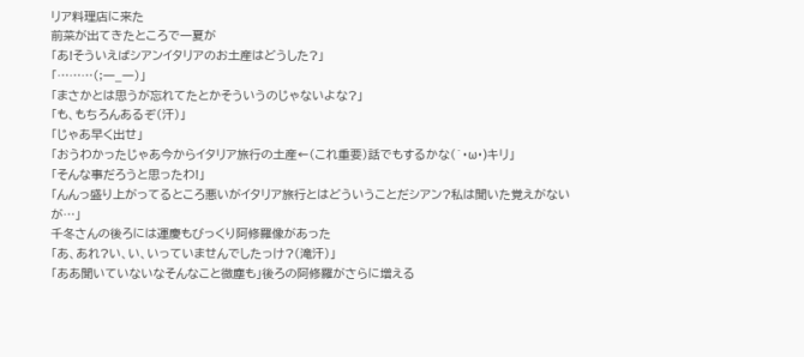リア料理店に来た
前菜が出てきたところで一夏が
「あ!そういえばシアンイタリアのお土産はどうした?」
「………(;一_一)」
「まさかとは思うが忘れてたとかそういうのじゃないよな?」
「も、もちろんあるぞ(汗)」
「じゃあ早く出せ」
「おうわかったじゃあ今からイタリア旅行の土産←(これ重要)話でもするかな(`・ω・)キリ」
「そんな事だろうと思ったわ!」
「んんっ盛り上がってるところ悪いがイタリア旅行とはどういうことだシアン?私は聞いた覚えがないが…」
千冬さんの後ろには運慶もびっくり阿修羅像があった
「あ、あれ?い、い、いっていませんでしたっけ?(滝汗)」
「ああ聞いていないなそんなこと微塵も」後ろの阿修羅がさらに増える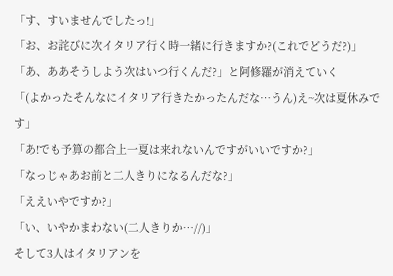「す、すいませんでしたっ!」
「お、お詫びに次イタリア行く時一緒に行きますか?(これでどうだ?)」
「あ、ああそうしよう次はいつ行くんだ?」と阿修羅が消えていく
「(よかったそんなにイタリア行きたかったんだな…うん)え~次は夏休みです」
「あ!でも予算の都合上一夏は来れないんですがいいですか?」
「なっじゃあお前と二人きりになるんだな?」
「ええいやですか?」
「い、いやかまわない(二人きりか…//)」
そして3人はイタリアンを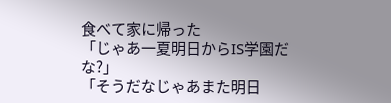食べて家に帰った
「じゃあ一夏明日からIS学園だな?」
「そうだなじゃあまた明日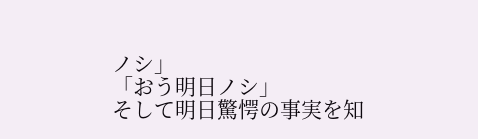ノシ」
「おう明日ノシ」
そして明日驚愕の事実を知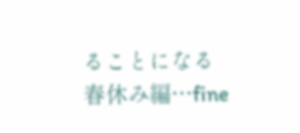ることになる
春休み編…fine